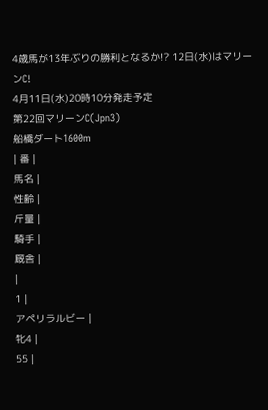4歳馬が13年ぶりの勝利となるか!? 12日(水)はマリーンC!
4月11日(水)20時10分発走予定
第22回マリーンC(Jpn3)
船橋ダート1600m
| 番 |
馬名 |
性齢 |
斤量 |
騎手 |
厩舎 |
|
1 |
アペリラルビー |
牝4 |
55 |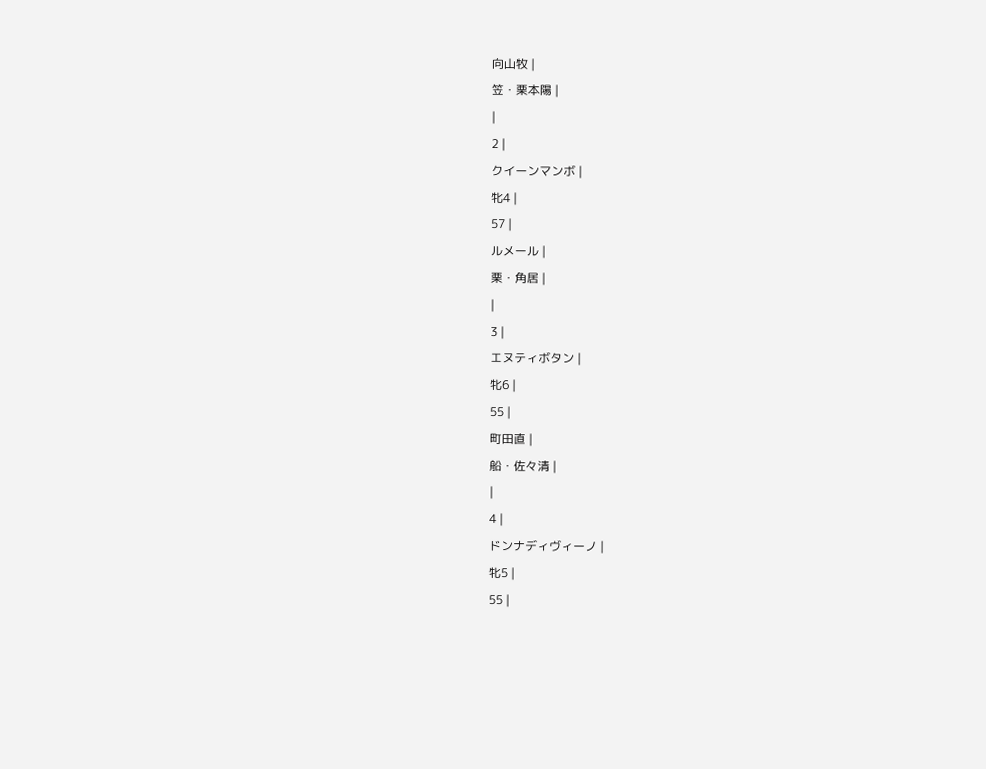向山牧 |
笠・栗本陽 |
|
2 |
クイーンマンボ |
牝4 |
57 |
ルメール |
栗・角居 |
|
3 |
エヌティボタン |
牝6 |
55 |
町田直 |
船・佐々清 |
|
4 |
ドンナディヴィーノ |
牝5 |
55 |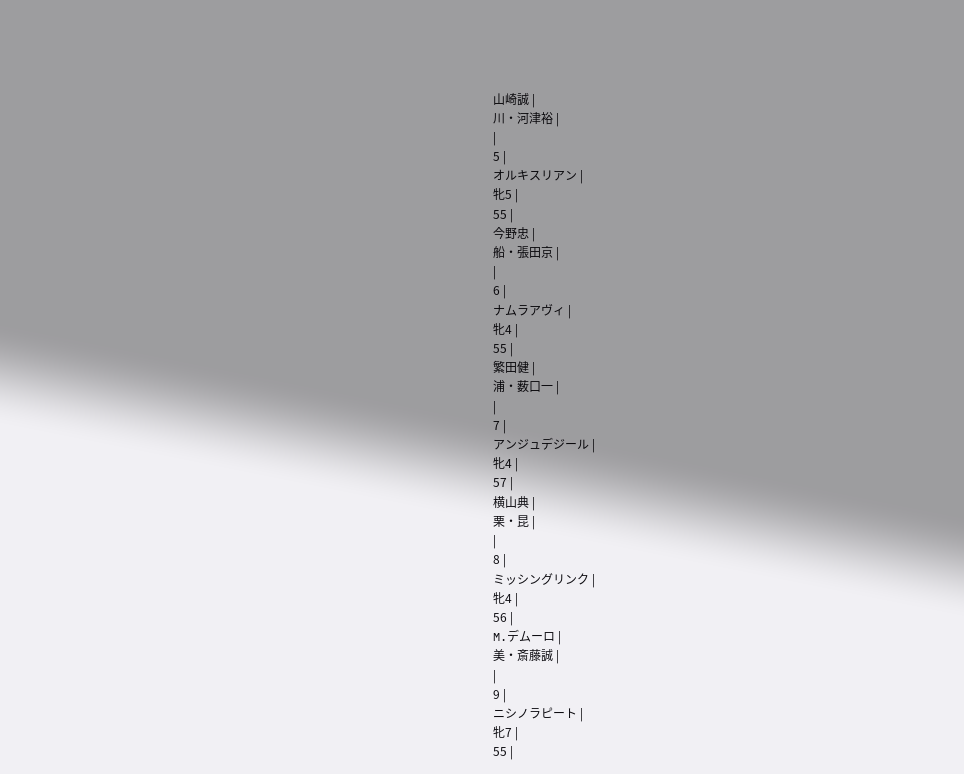山崎誠 |
川・河津裕 |
|
5 |
オルキスリアン |
牝5 |
55 |
今野忠 |
船・張田京 |
|
6 |
ナムラアヴィ |
牝4 |
55 |
繁田健 |
浦・薮口一 |
|
7 |
アンジュデジール |
牝4 |
57 |
横山典 |
栗・昆 |
|
8 |
ミッシングリンク |
牝4 |
56 |
M.デムーロ |
美・斎藤誠 |
|
9 |
ニシノラピート |
牝7 |
55 |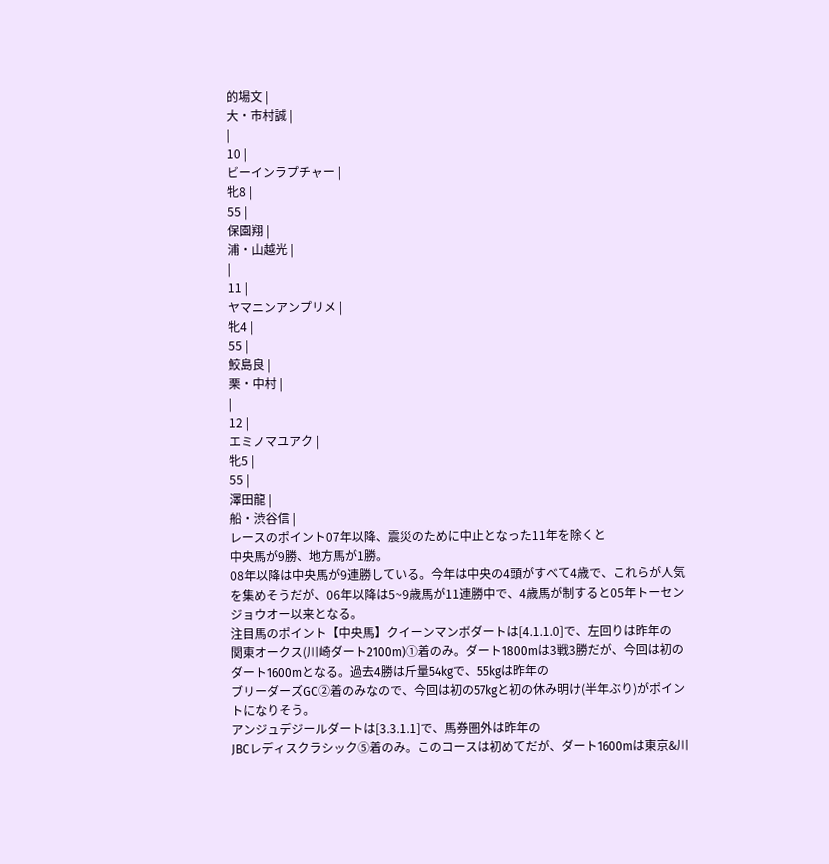的場文 |
大・市村誠 |
|
10 |
ビーインラプチャー |
牝8 |
55 |
保園翔 |
浦・山越光 |
|
11 |
ヤマニンアンプリメ |
牝4 |
55 |
鮫島良 |
栗・中村 |
|
12 |
エミノマユアク |
牝5 |
55 |
澤田龍 |
船・渋谷信 |
レースのポイント07年以降、震災のために中止となった11年を除くと
中央馬が9勝、地方馬が1勝。
08年以降は中央馬が9連勝している。今年は中央の4頭がすべて4歳で、これらが人気を集めそうだが、06年以降は5~9歳馬が11連勝中で、4歳馬が制すると05年トーセンジョウオー以来となる。
注目馬のポイント【中央馬】クイーンマンボダートは[4.1.1.0]で、左回りは昨年の
関東オークス(川崎ダート2100m)①着のみ。ダート1800mは3戦3勝だが、今回は初のダート1600mとなる。過去4勝は斤量54kgで、55kgは昨年の
ブリーダーズGC②着のみなので、今回は初の57kgと初の休み明け(半年ぶり)がポイントになりそう。
アンジュデジールダートは[3.3.1.1]で、馬券圏外は昨年の
JBCレディスクラシック⑤着のみ。このコースは初めてだが、ダート1600mは東京&川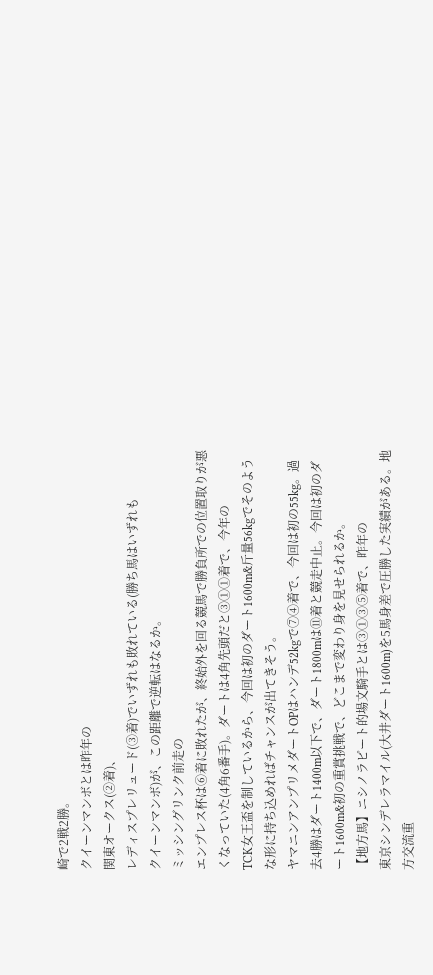崎で2戦2勝。
クイーンマンボとは昨年の
関東オークス(②着)、
レディスプレリュード(③着)でいずれも敗れている(勝ち馬はいずれも
クイーンマンボ)が、この距離で逆転はなるか。
ミッシングリンク前走の
エンプレス杯は⑥着に敗れたが、終始外を回る競馬で勝負所での位置取りが悪くなっていた(4角6番手)。ダートは4角先頭だと③①①着で、今年の
TCK女王盃を制しているから、今回は初のダート1600m&斤量56kgでそのような形に持ち込めればチャンスが出てきそう。
ヤマニンアンプリメダートOPはハンデ52kgで⑦④着で、今回は初の55kg。過去4勝はダート1400m以下で、ダート1800mは⑪着と競走中止。今回は初のダート1600m&初の重賞挑戦で、どこまで変わり身を見せられるか。
【地方馬】ニシノラピート的場文騎手とは③①③⑤着で、昨年の
東京シンデレラマイル(大井ダート1600m)を5馬身差で圧勝した実績がある。地方交流重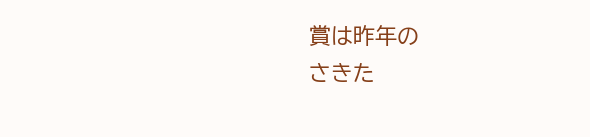賞は昨年の
さきた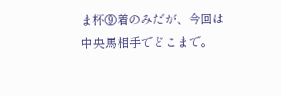ま杯⑨着のみだが、今回は中央馬相手でどこまで。